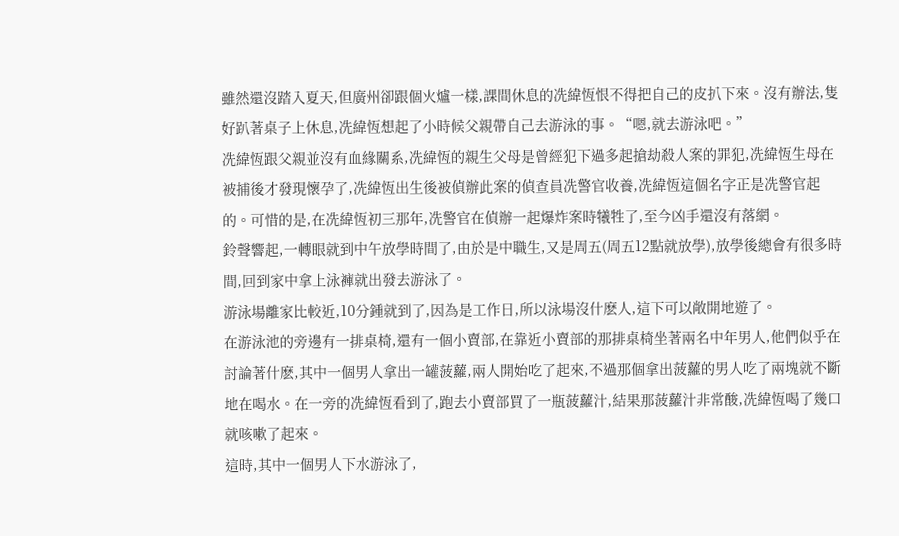雖然還沒踏入夏天,但廣州卻跟個火爐一樣,課間休息的冼緯恆恨不得把自己的皮扒下來。沒有辦法,隻好趴著桌子上休息,冼緯恆想起了小時候父親帶自己去游泳的事。“嗯,就去游泳吧。”
冼緯恆跟父親並沒有血緣關系,冼緯恆的親生父母是曾經犯下過多起搶劫殺人案的罪犯,冼緯恆生母在被捕後才發現懷孕了,冼緯恆出生後被偵辦此案的偵查員冼警官收養,冼緯恆這個名字正是冼警官起的。可惜的是,在冼緯恆初三那年,冼警官在偵辦一起爆炸案時犧牲了,至今凶手還沒有落網。
鈴聲響起,一轉眼就到中午放學時間了,由於是中職生,又是周五(周五12點就放學),放學後總會有很多時間,回到家中拿上泳褲就出發去游泳了。
游泳場離家比較近,10分鍾就到了,因為是工作日,所以泳場沒什麽人,這下可以敞開地遊了。
在游泳池的旁邊有一排桌椅,還有一個小賣部,在靠近小賣部的那排桌椅坐著兩名中年男人,他們似乎在討論著什麽,其中一個男人拿出一罐菠蘿,兩人開始吃了起來,不過那個拿出菠蘿的男人吃了兩塊就不斷地在喝水。在一旁的冼緯恆看到了,跑去小賣部買了一瓶菠蘿汁,結果那菠蘿汁非常酸,冼緯恆喝了幾口就咳嗽了起來。
這時,其中一個男人下水游泳了,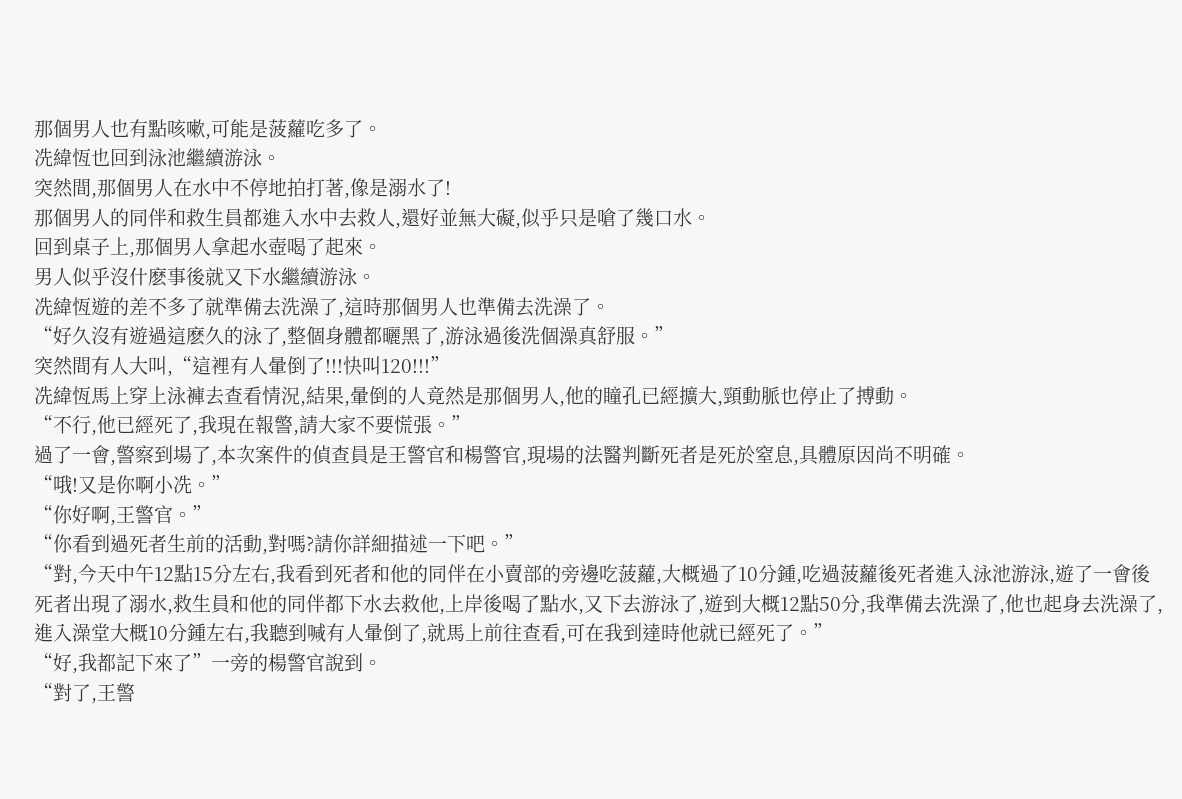那個男人也有點咳嗽,可能是菠蘿吃多了。
冼緯恆也回到泳池繼續游泳。
突然間,那個男人在水中不停地拍打著,像是溺水了!
那個男人的同伴和救生員都進入水中去救人,還好並無大礙,似乎只是嗆了幾口水。
回到桌子上,那個男人拿起水壺喝了起來。
男人似乎沒什麽事後就又下水繼續游泳。
冼緯恆遊的差不多了就準備去洗澡了,這時那個男人也準備去洗澡了。
“好久沒有遊過這麽久的泳了,整個身體都曬黑了,游泳過後洗個澡真舒服。”
突然間有人大叫,“這裡有人暈倒了!!!快叫120!!!”
冼緯恆馬上穿上泳褲去查看情況,結果,暈倒的人竟然是那個男人,他的瞳孔已經擴大,頸動脈也停止了搏動。
“不行,他已經死了,我現在報警,請大家不要慌張。”
過了一會,警察到場了,本次案件的偵查員是王警官和楊警官,現場的法醫判斷死者是死於窒息,具體原因尚不明確。
“哦!又是你啊小冼。”
“你好啊,王警官。”
“你看到過死者生前的活動,對嗎?請你詳細描述一下吧。”
“對,今天中午12點15分左右,我看到死者和他的同伴在小賣部的旁邊吃菠蘿,大概過了10分鍾,吃過菠蘿後死者進入泳池游泳,遊了一會後死者出現了溺水,救生員和他的同伴都下水去救他,上岸後喝了點水,又下去游泳了,遊到大概12點50分,我準備去洗澡了,他也起身去洗澡了,進入澡堂大概10分鍾左右,我聽到喊有人暈倒了,就馬上前往查看,可在我到達時他就已經死了。”
“好,我都記下來了”一旁的楊警官說到。
“對了,王警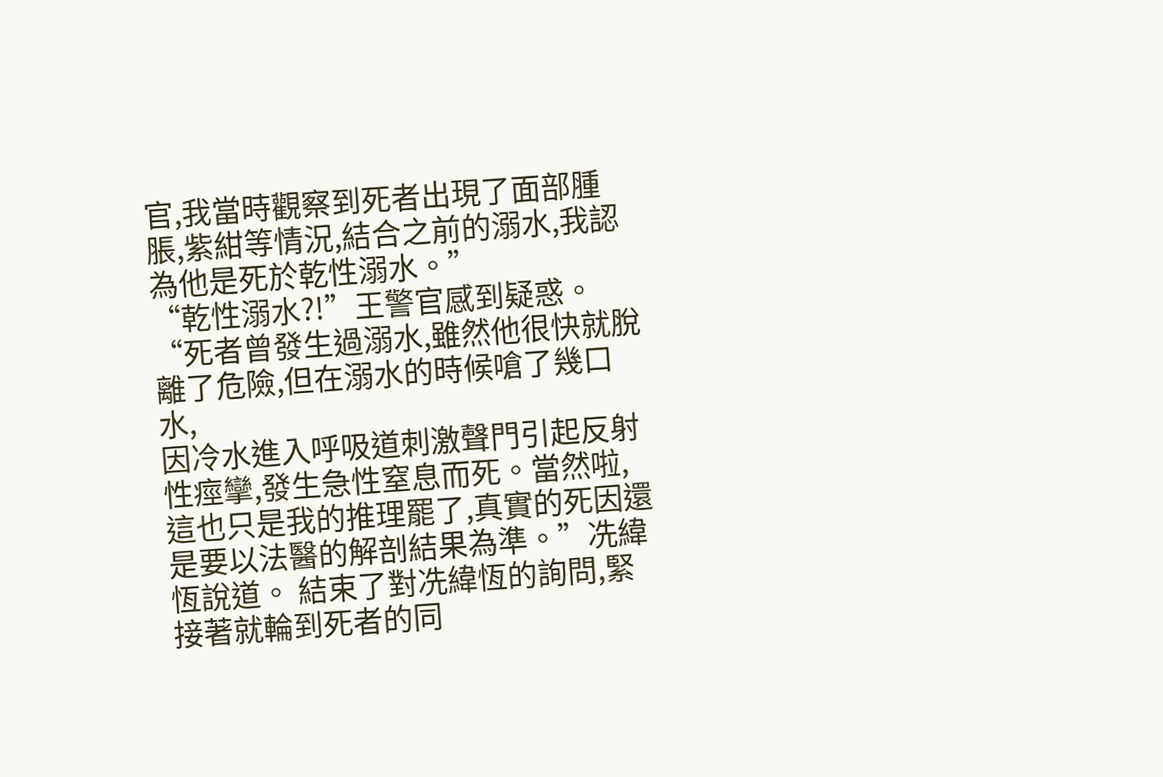官,我當時觀察到死者出現了面部腫脹,紫紺等情況,結合之前的溺水,我認為他是死於乾性溺水。”
“乾性溺水?!”王警官感到疑惑。
“死者曾發生過溺水,雖然他很快就脫離了危險,但在溺水的時候嗆了幾口水,
因冷水進入呼吸道刺激聲門引起反射性痙攣,發生急性窒息而死。當然啦,這也只是我的推理罷了,真實的死因還是要以法醫的解剖結果為準。”冼緯恆說道。 結束了對冼緯恆的詢問,緊接著就輪到死者的同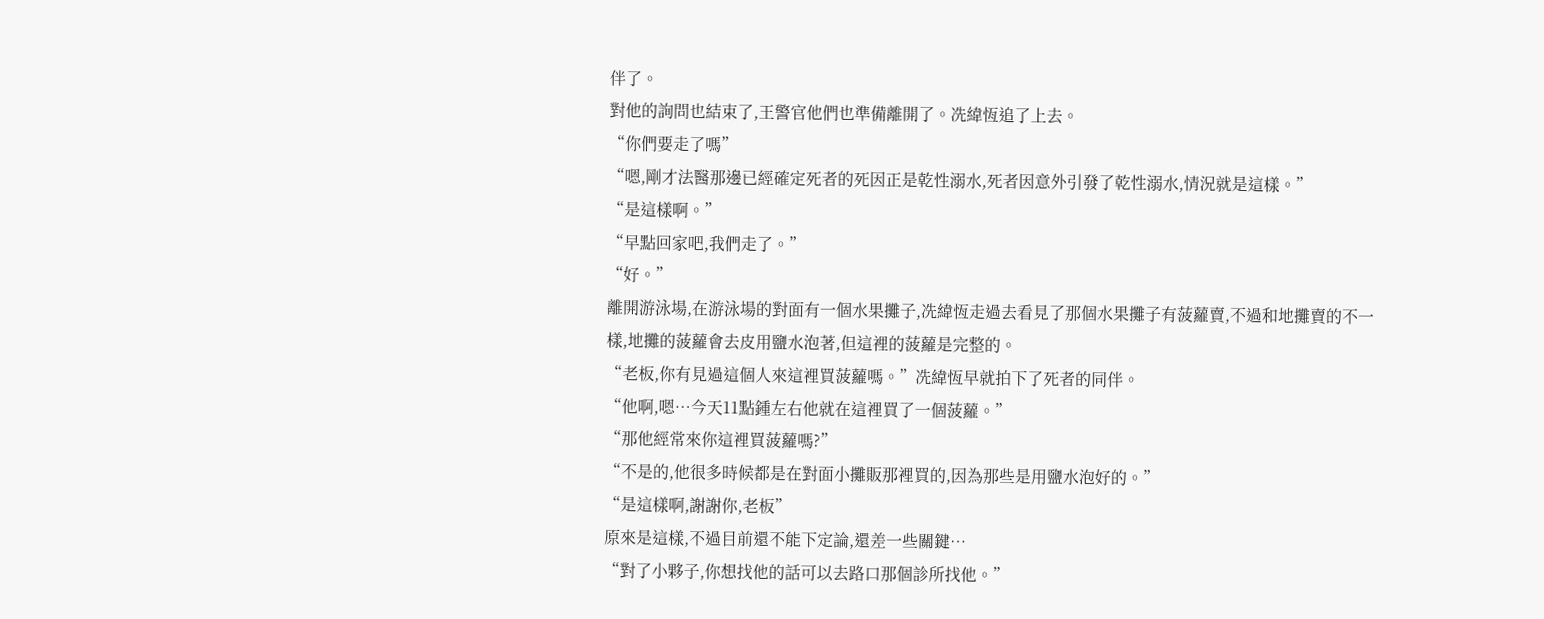伴了。
對他的詢問也結束了,王警官他們也準備離開了。冼緯恆追了上去。
“你們要走了嗎”
“嗯,剛才法醫那邊已經確定死者的死因正是乾性溺水,死者因意外引發了乾性溺水,情況就是這樣。”
“是這樣啊。”
“早點回家吧,我們走了。”
“好。”
離開游泳場,在游泳場的對面有一個水果攤子,冼緯恆走過去看見了那個水果攤子有菠蘿賣,不過和地攤賣的不一樣,地攤的菠蘿會去皮用鹽水泡著,但這裡的菠蘿是完整的。
“老板,你有見過這個人來這裡買菠蘿嗎。”冼緯恆早就拍下了死者的同伴。
“他啊,嗯…今天11點鍾左右他就在這裡買了一個菠蘿。”
“那他經常來你這裡買菠蘿嗎?”
“不是的,他很多時候都是在對面小攤販那裡買的,因為那些是用鹽水泡好的。”
“是這樣啊,謝謝你,老板”
原來是這樣,不過目前還不能下定論,還差一些關鍵…
“對了小夥子,你想找他的話可以去路口那個診所找他。”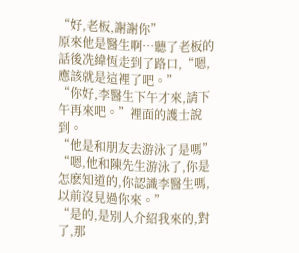“好,老板,謝謝你”
原來他是醫生啊…聽了老板的話後冼緯恆走到了路口,“嗯,應該就是這裡了吧。”
“你好,李醫生下午才來,請下午再來吧。”裡面的護士說到。
“他是和朋友去游泳了是嗎”
“嗯,他和陳先生游泳了,你是怎麽知道的,你認識李醫生嗎,以前沒見過你來。”
“是的,是別人介紹我來的,對了,那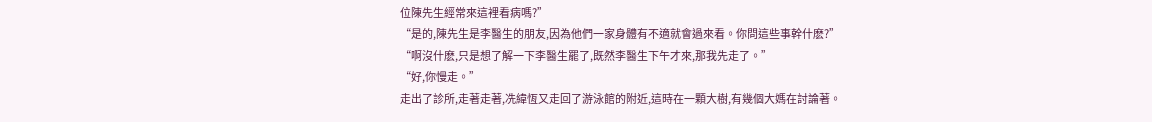位陳先生經常來這裡看病嗎?”
“是的,陳先生是李醫生的朋友,因為他們一家身體有不適就會過來看。你問這些事幹什麽?”
“啊沒什麽,只是想了解一下李醫生罷了,既然李醫生下午才來,那我先走了。”
“好,你慢走。”
走出了診所,走著走著,冼緯恆又走回了游泳館的附近,這時在一顆大樹,有幾個大媽在討論著。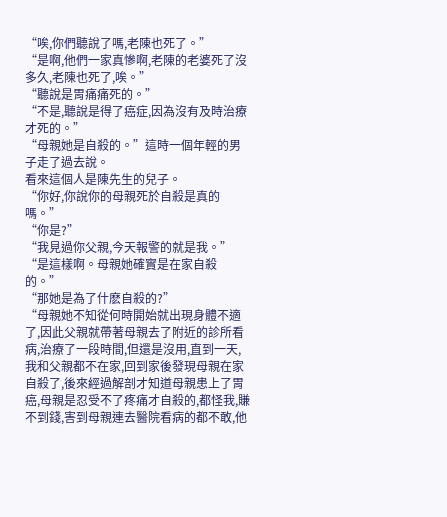“唉,你們聽說了嗎,老陳也死了。”
“是啊,他們一家真慘啊,老陳的老婆死了沒多久,老陳也死了,唉。”
“聽說是胃痛痛死的。”
“不是,聽說是得了癌症,因為沒有及時治療才死的。”
“母親她是自殺的。”這時一個年輕的男子走了過去說。
看來這個人是陳先生的兒子。
“你好,你說你的母親死於自殺是真的嗎。”
“你是?”
“我見過你父親,今天報警的就是我。”
“是這樣啊。母親她確實是在家自殺的。”
“那她是為了什麽自殺的?”
“母親她不知從何時開始就出現身體不適了,因此父親就帶著母親去了附近的診所看病,治療了一段時間,但還是沒用,直到一天,我和父親都不在家,回到家後發現母親在家自殺了,後來經過解剖才知道母親患上了胃癌,母親是忍受不了疼痛才自殺的,都怪我,賺不到錢,害到母親連去醫院看病的都不敢,他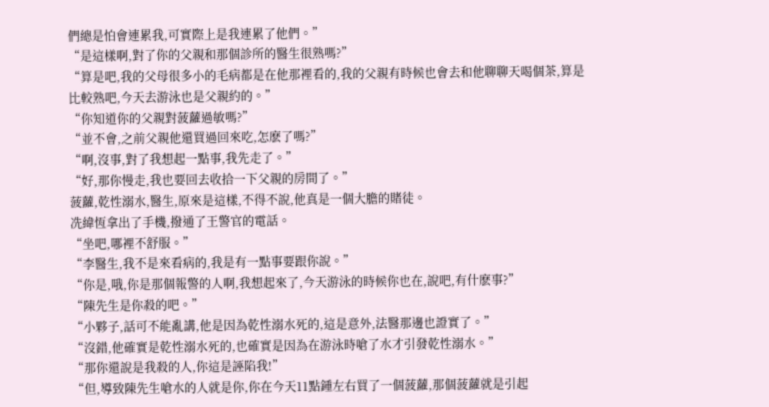們總是怕會連累我,可實際上是我連累了他們。”
“是這樣啊,對了你的父親和那個診所的醫生很熟嗎?”
“算是吧,我的父母很多小的毛病都是在他那裡看的,我的父親有時候也會去和他聊聊天喝個茶,算是比較熟吧,今天去游泳也是父親約的。”
“你知道你的父親對菠蘿過敏嗎?”
“並不會,之前父親他還買過回來吃,怎麽了嗎?”
“啊,沒事,對了我想起一點事,我先走了。”
“好,那你慢走,我也要回去收拾一下父親的房間了。”
菠蘿,乾性溺水,醫生,原來是這樣,不得不說,他真是一個大膽的賭徒。
冼緯恆拿出了手機,撥通了王警官的電話。
“坐吧,哪裡不舒服。”
“李醫生,我不是來看病的,我是有一點事要跟你說。”
“你是,哦,你是那個報警的人啊,我想起來了,今天游泳的時候你也在,說吧,有什麽事?”
“陳先生是你殺的吧。”
“小夥子,話可不能亂講,他是因為乾性溺水死的,這是意外,法醫那邊也證實了。”
“沒錯,他確實是乾性溺水死的,也確實是因為在游泳時嗆了水才引發乾性溺水。”
“那你還說是我殺的人,你這是誣陷我!”
“但,導致陳先生嗆水的人就是你,你在今天11點鍾左右買了一個菠蘿,那個菠蘿就是引起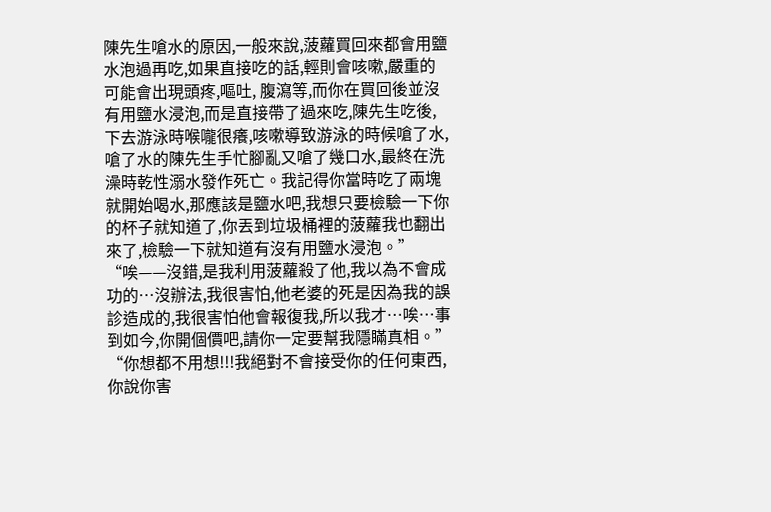陳先生嗆水的原因,一般來說,菠蘿買回來都會用鹽水泡過再吃,如果直接吃的話,輕則會咳嗽,嚴重的可能會出現頭疼,嘔吐, 腹瀉等,而你在買回後並沒有用鹽水浸泡,而是直接帶了過來吃,陳先生吃後,下去游泳時喉嚨很癢,咳嗽導致游泳的時候嗆了水,嗆了水的陳先生手忙腳亂又嗆了幾口水,最終在洗澡時乾性溺水發作死亡。我記得你當時吃了兩塊就開始喝水,那應該是鹽水吧,我想只要檢驗一下你的杯子就知道了,你丟到垃圾桶裡的菠蘿我也翻出來了,檢驗一下就知道有沒有用鹽水浸泡。”
“唉——沒錯,是我利用菠蘿殺了他,我以為不會成功的…沒辦法,我很害怕,他老婆的死是因為我的誤診造成的,我很害怕他會報復我,所以我才…唉…事到如今,你開個價吧,請你一定要幫我隱瞞真相。”
“你想都不用想!!!我絕對不會接受你的任何東西,你說你害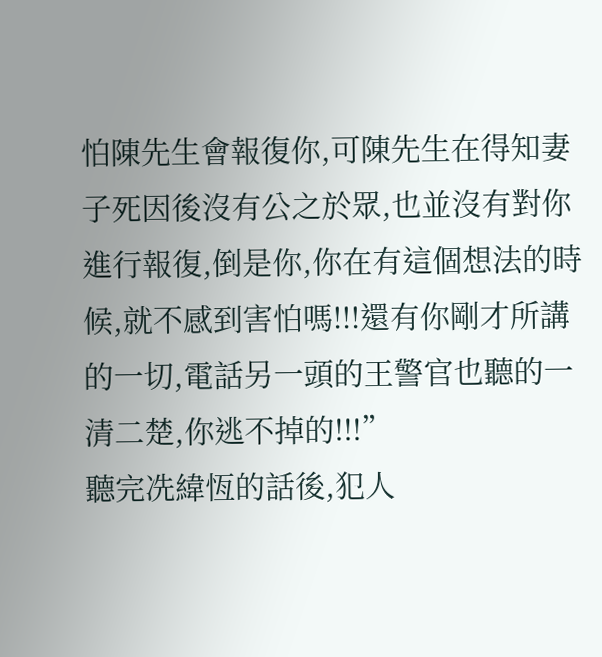怕陳先生會報復你,可陳先生在得知妻子死因後沒有公之於眾,也並沒有對你進行報復,倒是你,你在有這個想法的時候,就不感到害怕嗎!!!還有你剛才所講的一切,電話另一頭的王警官也聽的一清二楚,你逃不掉的!!!”
聽完冼緯恆的話後,犯人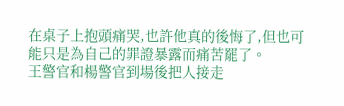在桌子上抱頭痛哭,也許他真的後悔了,但也可能只是為自己的罪證暴露而痛苦罷了。
王警官和楊警官到場後把人接走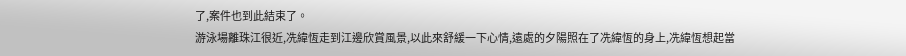了,案件也到此結束了。
游泳場離珠江很近,冼緯恆走到江邊欣賞風景,以此來舒緩一下心情,遠處的夕陽照在了冼緯恆的身上,冼緯恆想起當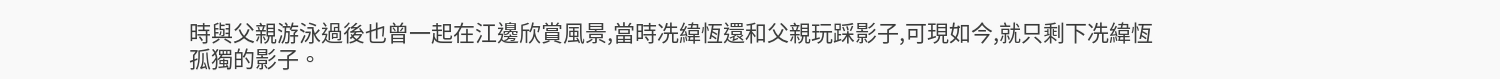時與父親游泳過後也曾一起在江邊欣賞風景,當時冼緯恆還和父親玩踩影子,可現如今,就只剩下冼緯恆孤獨的影子。